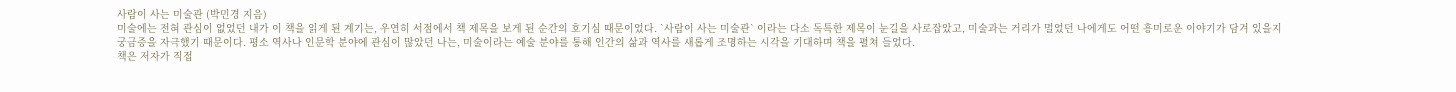사람이 사는 미술관 (박민경 지음)
미술에는 전혀 관심이 없었던 내가 이 책을 읽게 된 계기는, 우연히 서점에서 책 제목을 보게 된 순간의 호기심 때문이었다. `사람이 사는 미술관` 이라는 다소 독특한 제목이 눈길을 사로잡았고, 미술과는 거리가 멀었던 나에게도 어떤 흥미로운 이야기가 담겨 있을지 궁금증을 자극했기 때문이다. 평소 역사나 인문학 분야에 관심이 많았던 나는, 미술이라는 예술 분야를 통해 인간의 삶과 역사를 새롭게 조명하는 시각을 기대하며 책을 펼쳐 들었다.
책은 저자가 직접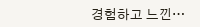경험하고 느낀…